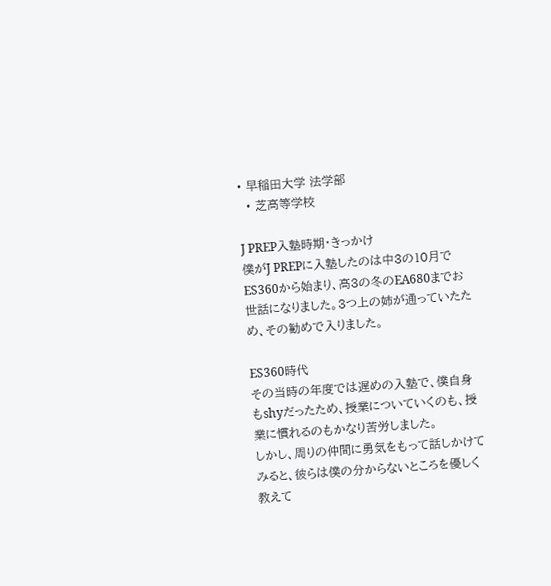• 早稲田大学 法学部
  • 芝高等学校

J PREP入塾時期・きっかけ
僕がJ PREPに入塾したのは中3の10月でES360から始まり、高3の冬のEA680までお世話になりました。3つ上の姉が通っていたため、その勧めで入りました。

ES360時代
その当時の年度では遅めの入塾で、僕自身もshyだったため、授業についていくのも、授業に慣れるのもかなり苦労しました。
しかし、周りの仲間に勇気をもって話しかけてみると、彼らは僕の分からないところを優しく教えて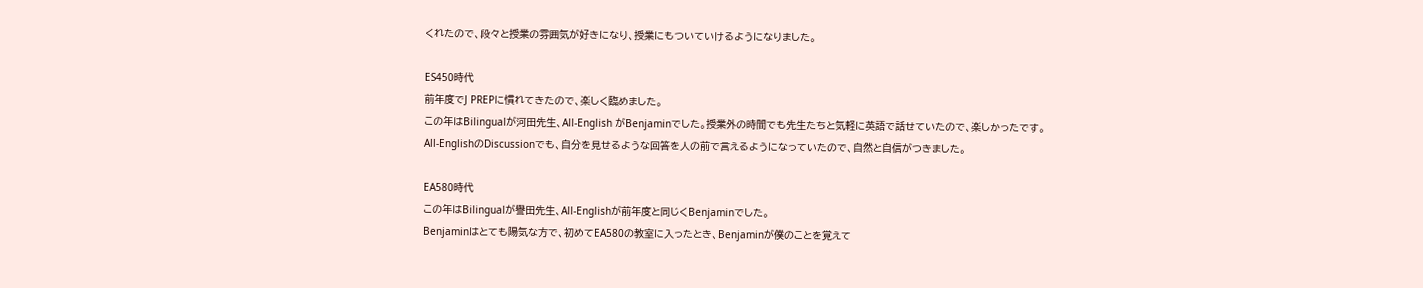くれたので、段々と授業の雰囲気が好きになり、授業にもついていけるようになりました。

ES450時代
前年度でJ PREPに慣れてきたので、楽しく臨めました。
この年はBilingualが河田先生、All-English がBenjaminでした。授業外の時間でも先生たちと気軽に英語で話せていたので、楽しかったです。
All-EnglishのDiscussionでも、自分を見せるような回答を人の前で言えるようになっていたので、自然と自信がつきました。

EA580時代
この年はBilingualが譽田先生、All-Englishが前年度と同じくBenjaminでした。
Benjaminはとても陽気な方で、初めてEA580の教室に入ったとき、Benjaminが僕のことを覚えて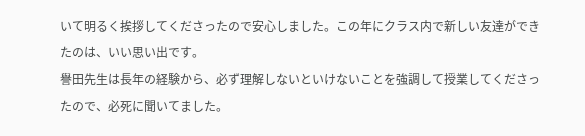いて明るく挨拶してくださったので安心しました。この年にクラス内で新しい友達ができたのは、いい思い出です。
譽田先生は長年の経験から、必ず理解しないといけないことを強調して授業してくださったので、必死に聞いてました。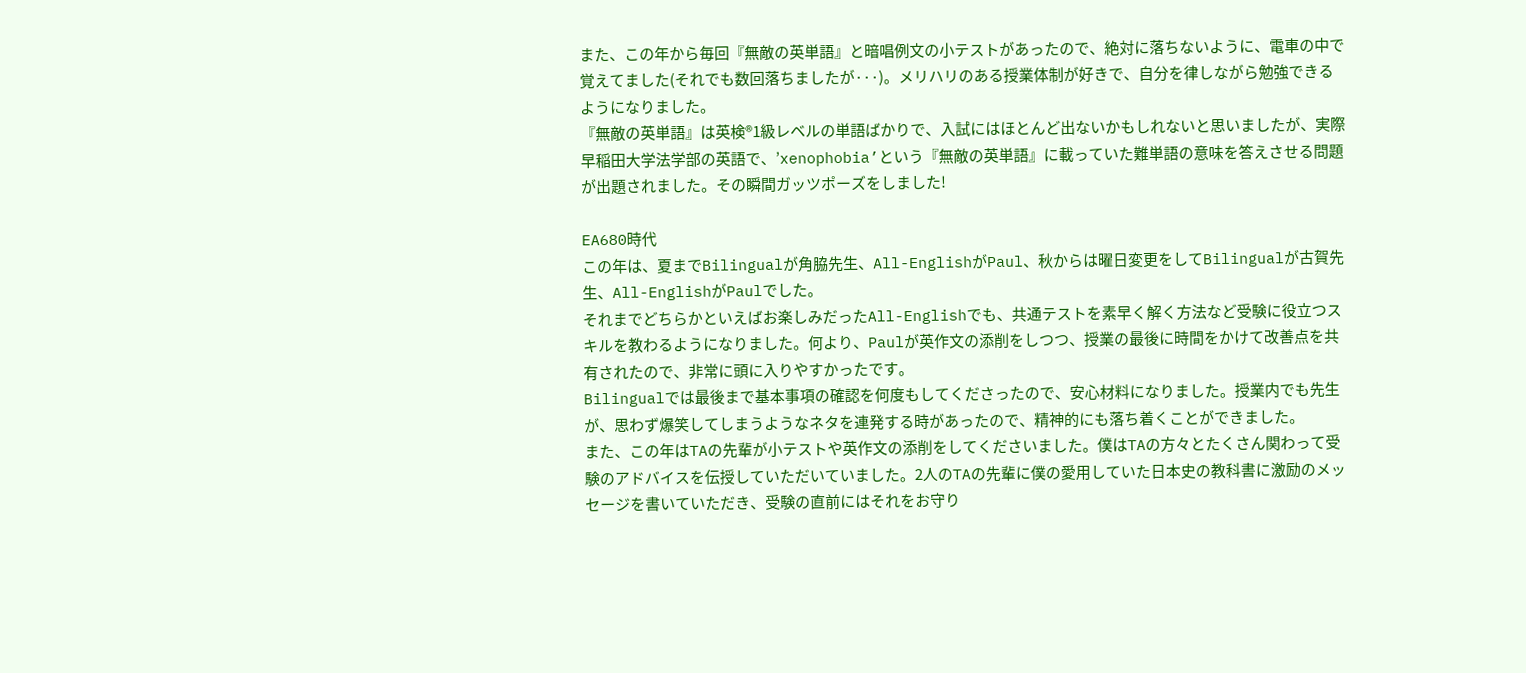また、この年から毎回『無敵の英単語』と暗唱例文の小テストがあったので、絶対に落ちないように、電車の中で覚えてました(それでも数回落ちましたが···)。メリハリのある授業体制が好きで、自分を律しながら勉強できるようになりました。
『無敵の英単語』は英検®1級レベルの単語ばかりで、入試にはほとんど出ないかもしれないと思いましたが、実際早稲田大学法学部の英語で、’xenophobia’という『無敵の英単語』に載っていた難単語の意味を答えさせる問題が出題されました。その瞬間ガッツポーズをしました!

EA680時代
この年は、夏までBilingualが角脇先生、All-EnglishがPaul、秋からは曜日変更をしてBilingualが古賀先生、All-EnglishがPaulでした。
それまでどちらかといえばお楽しみだったAll-Englishでも、共通テストを素早く解く方法など受験に役立つスキルを教わるようになりました。何より、Paulが英作文の添削をしつつ、授業の最後に時間をかけて改善点を共有されたので、非常に頭に入りやすかったです。
Bilingualでは最後まで基本事項の確認を何度もしてくださったので、安心材料になりました。授業内でも先生が、思わず爆笑してしまうようなネタを連発する時があったので、精神的にも落ち着くことができました。
また、この年はTAの先輩が小テストや英作文の添削をしてくださいました。僕はTAの方々とたくさん関わって受験のアドバイスを伝授していただいていました。2人のTAの先輩に僕の愛用していた日本史の教科書に激励のメッセージを書いていただき、受験の直前にはそれをお守り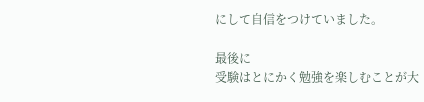にして自信をつけていました。

最後に
受験はとにかく勉強を楽しむことが大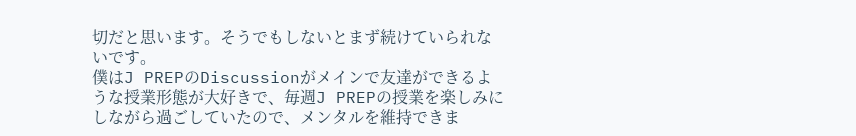切だと思います。そうでもしないとまず続けていられないです。
僕はJ PREPのDiscussionがメインで友達ができるような授業形態が大好きで、毎週J PREPの授業を楽しみにしながら過ごしていたので、メンタルを維持できま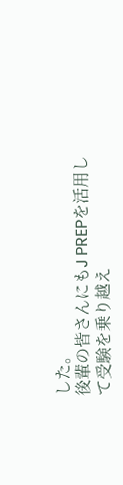した。
後輩の皆さんにもJ PREPを活用して受験を乗り越え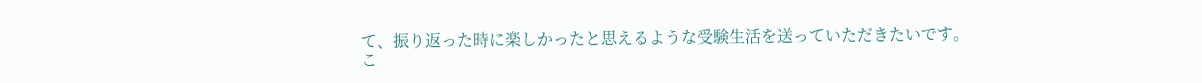て、振り返った時に楽しかったと思えるような受験生活を送っていただきたいです。
こ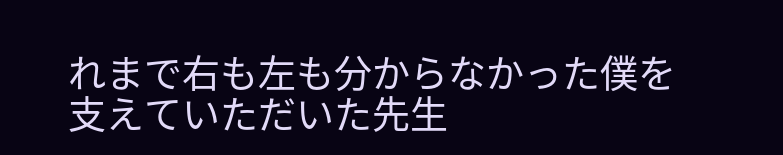れまで右も左も分からなかった僕を支えていただいた先生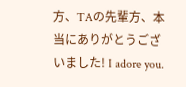方、TAの先輩方、本当にありがとうございました! I adore you.